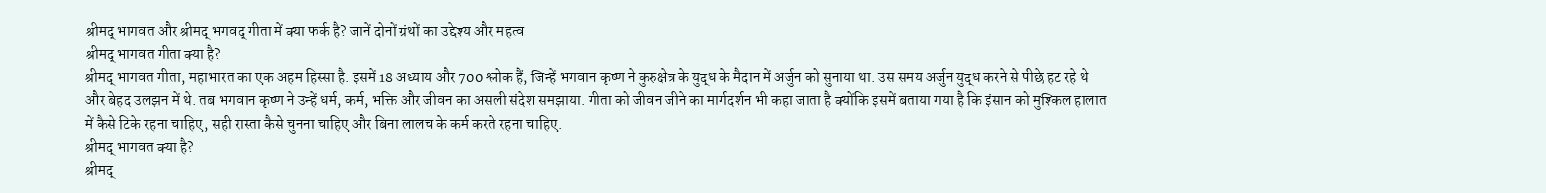श्रीमद् भागवत और श्रीमद् भगवद् गीता में क्या फर्क है? जानें दोनों ग्रंथों का उद्देश्य और महत्व
श्रीमद् भागवत गीता क्या है?
श्रीमद् भागवत गीता, महाभारत का एक अहम हिस्सा है. इसमें 18 अध्याय और 700 श्लोक हैं, जिन्हें भगवान कृष्ण ने कुरुक्षेत्र के युद्ध के मैदान में अर्जुन को सुनाया था. उस समय अर्जुन युद्ध करने से पीछे हट रहे थे और बेहद उलझन में थे. तब भगवान कृष्ण ने उन्हें धर्म, कर्म, भक्ति और जीवन का असली संदेश समझाया. गीता को जीवन जीने का मार्गदर्शन भी कहा जाता है क्योंकि इसमें बताया गया है कि इंसान को मुश्किल हालात में कैसे टिके रहना चाहिए, सही रास्ता कैसे चुनना चाहिए और बिना लालच के कर्म करते रहना चाहिए.
श्रीमद् भागवत क्या है?
श्रीमद्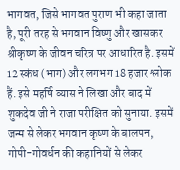भागवत, जिसे भागवत पुराण भी कहा जाता है, पूरी तरह से भगवान विष्णु और खासकर श्रीकृष्ण के जीवन चरित्र पर आधारित है. इसमें 12 स्कंध (भाग) और लगभग 18 हजार श्लोक हैं. इसे महर्षि व्यास ने लिखा और बाद में शुकदेव जी ने राजा परीक्षित को सुनाया. इसमें जन्म से लेकर भगवान कृष्ण के बालपन, गोपी-गोवर्धन की कहानियों से लेकर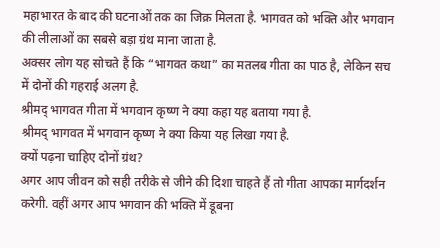महाभारत के बाद की घटनाओं तक का जिक्र मिलता है. भागवत को भक्ति और भगवान की लीलाओं का सबसे बड़ा ग्रंथ माना जाता है.
अक्सर लोग यह सोचते हैं कि “भागवत कथा” का मतलब गीता का पाठ है, लेकिन सच में दोनों की गहराई अलग है.
श्रीमद् भागवत गीता में भगवान कृष्ण ने क्या कहा यह बताया गया है.
श्रीमद् भागवत में भगवान कृष्ण ने क्या किया यह लिखा गया है.
क्यों पढ़ना चाहिए दोनों ग्रंथ?
अगर आप जीवन को सही तरीके से जीने की दिशा चाहते हैं तो गीता आपका मार्गदर्शन करेगी. वहीं अगर आप भगवान की भक्ति में डूबना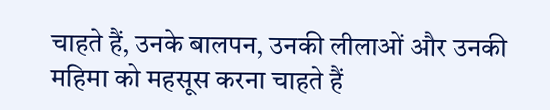चाहते हैं, उनके बालपन, उनकी लीलाओं और उनकी महिमा को महसूस करना चाहते हैं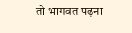तो भागवत पढ़ना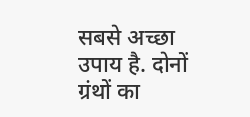सबसे अच्छा उपाय है. दोनों ग्रंथों का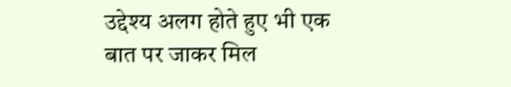उद्देश्य अलग होते हुए भी एक बात पर जाकर मिल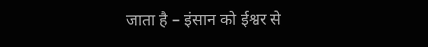जाता है – इंसान को ईश्वर से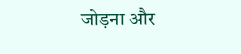जोड़ना और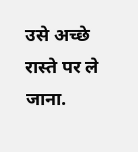उसे अच्छे रास्ते पर ले जाना.